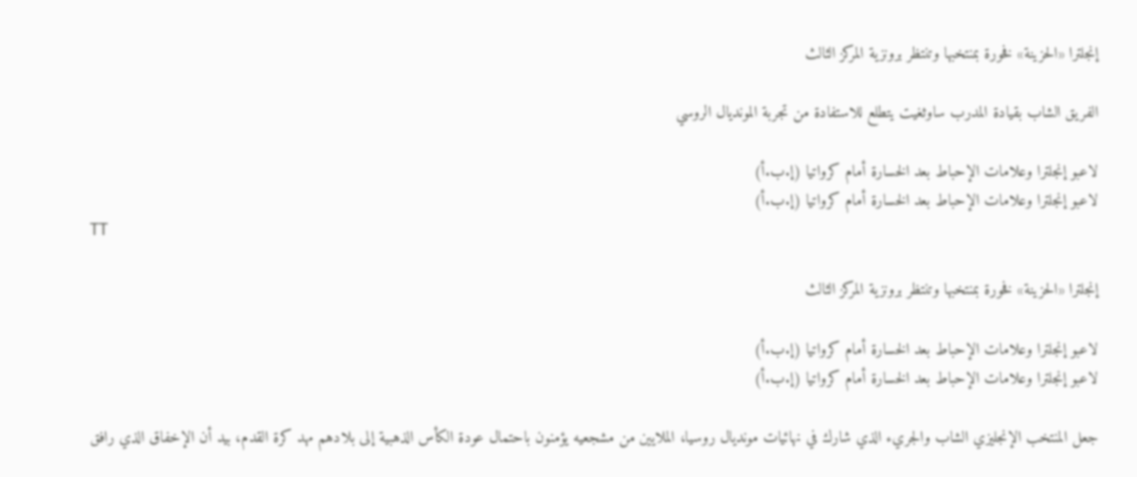إنجلترا «الحزينة» فخورة بمنتخبها وتنتظر برونزية المركز الثالث

الفريق الشاب بقيادة المدرب ساوثغيت يتطلع للاستفادة من تجربة المونديال الروسي

لاعبو إنجلترا وعلامات الإحباط بعد الخسارة أمام كرواتيا (إ.ب.أ)
لاعبو إنجلترا وعلامات الإحباط بعد الخسارة أمام كرواتيا (إ.ب.أ)
TT

إنجلترا «الحزينة» فخورة بمنتخبها وتنتظر برونزية المركز الثالث

لاعبو إنجلترا وعلامات الإحباط بعد الخسارة أمام كرواتيا (إ.ب.أ)
لاعبو إنجلترا وعلامات الإحباط بعد الخسارة أمام كرواتيا (إ.ب.أ)

جعل المنتخب الإنجليزي الشاب والجريء الذي شارك في نهائيات مونديال روسيا، الملايين من مشجعيه يؤمنون باحتمال عودة الكأس الذهبية إلى بلادهم مهد كرة القدم، بيد أن الإخفاق الذي رافق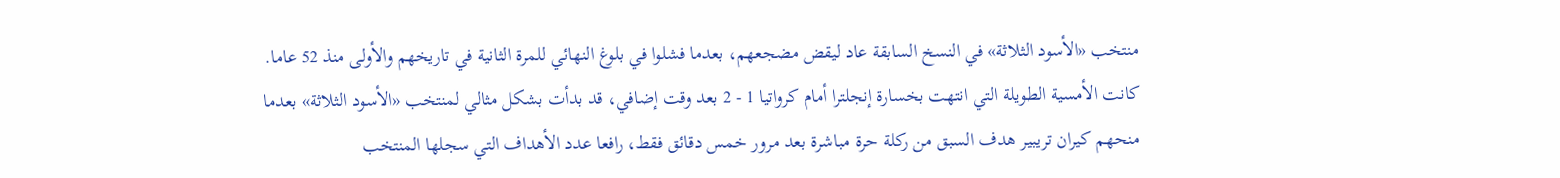منتخب «الأسود الثلاثة» في النسخ السابقة عاد ليقض مضجعهم، بعدما فشلوا في بلوغ النهائي للمرة الثانية في تاريخهم والأولى منذ 52 عاما.
كانت الأمسية الطويلة التي انتهت بخسارة إنجلترا أمام كرواتيا 1 - 2 بعد وقت إضافي، قد بدأت بشكل مثالي لمنتخب «الأسود الثلاثة» بعدما منحهم كيران تريبير هدف السبق من ركلة حرة مباشرة بعد مرور خمس دقائق فقط، رافعا عدد الأهداف التي سجلها المنتخب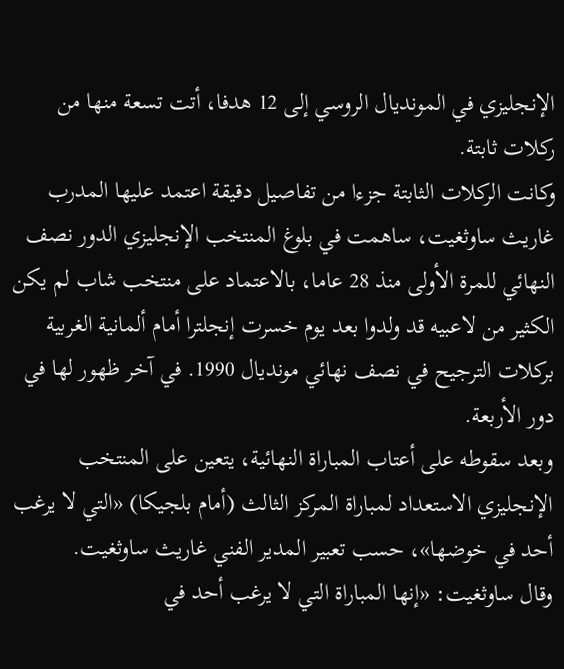الإنجليزي في المونديال الروسي إلى 12 هدفا، أتت تسعة منها من ركلات ثابتة.
وكانت الركلات الثابتة جزءا من تفاصيل دقيقة اعتمد عليها المدرب غاريث ساوثغيت، ساهمت في بلوغ المنتخب الإنجليزي الدور نصف النهائي للمرة الأولى منذ 28 عاما، بالاعتماد على منتخب شاب لم يكن الكثير من لاعبيه قد ولدوا بعد يوم خسرت إنجلترا أمام ألمانية الغربية بركلات الترجيح في نصف نهائي مونديال 1990. في آخر ظهور لها في دور الأربعة.
وبعد سقوطه على أعتاب المباراة النهائية، يتعين على المنتخب الإنجليزي الاستعداد لمباراة المركز الثالث (أمام بلجيكا) «التي لا يرغب أحد في خوضها»، حسب تعبير المدير الفني غاريث ساوثغيت.
وقال ساوثغيت: «إنها المباراة التي لا يرغب أحد في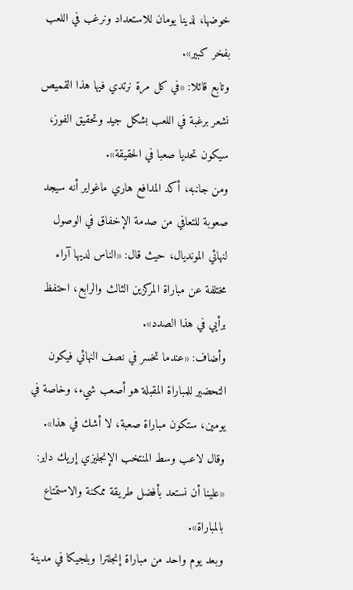خوضها، لدينا يومان للاستعداد ونرغب في اللعب بفخر كبير».
وتابع قائلا: «في كل مرة نرتدي فيها هذا القميص نشعر برغبة في اللعب بشكل جيد وتحقيق الفوز، سيكون تحديا صعبا في الحقيقة».
ومن جانبه، أكد المدافع هاري ماغواير أنه سيجد صعوبة للتعافي من صدمة الإخفاق في الوصول لنهائي المونديال، حيث قال: «الناس لديها آراء مختلفة عن مباراة المركزين الثالث والرابع، احتفظ برأيي في هذا الصدد».
وأضاف: «عندما تخسر في نصف النهائي فيكون التحضير للمباراة المقبلة هو أصعب شيء، وخاصة في يومين، ستكون مباراة صعبة، لا أشك في هذا».
وقال لاعب وسط المنتخب الإنجليزي إريك داير: «علينا أن نستعد بأفضل طريقة ممكنة والاستمتاع بالمباراة».
وبعد يوم واحد من مباراة إنجلترا وبلجيكا في مدينة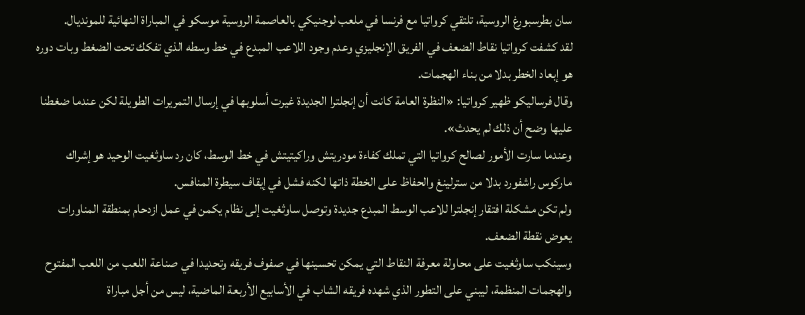سان بطرسبورغ الروسية، تلتقي كرواتيا مع فرنسا في ملعب لوجنيكي بالعاصمة الروسية موسكو في المباراة النهائية للمونديال.
لقد كشفت كرواتيا نقاط الضعف في الفريق الإنجليزي وعدم وجود اللاعب المبدع في خط وسطه الذي تفكك تحت الضغط وبات دوره هو إبعاد الخطر بدلا من بناء الهجمات.
وقال فرساليكو ظهير كرواتيا: «النظرة العامة كانت أن إنجلترا الجديدة غيرت أسلوبها في إرسال التمريرات الطويلة لكن عندما ضغطنا عليها وضح أن ذلك لم يحدث».
وعندما سارت الأمور لصالح كرواتيا التي تملك كفاءة مودريتش وراكيتيتش في خط الوسط، كان رد ساوثغيت الوحيد هو إشراك ماركوس راشفورد بدلا من سترلينغ والحفاظ على الخطة ذاتها لكنه فشل في إيقاف سيطرة المنافس.
ولم تكن مشكلة افتقار إنجلترا للاعب الوسط المبدع جديدة وتوصل ساوثغيت إلى نظام يكمن في عمل ازدحام بمنطقة المناورات يعوض نقطة الضعف.
وسينكب ساوثغيت على محاولة معرفة النقاط التي يمكن تحسينها في صفوف فريقه وتحديدا في صناعة اللعب من اللعب المفتوح والهجمات المنظمة، ليبني على التطور الذي شهده فريقه الشاب في الأسابيع الأربعة الماضية، ليس من أجل مباراة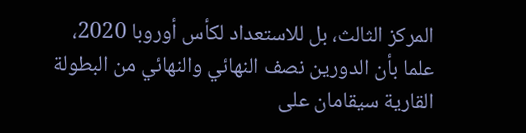المركز الثالث، بل للاستعداد لكأس أوروبا 2020، علما بأن الدورين نصف النهائي والنهائي من البطولة القارية سيقامان على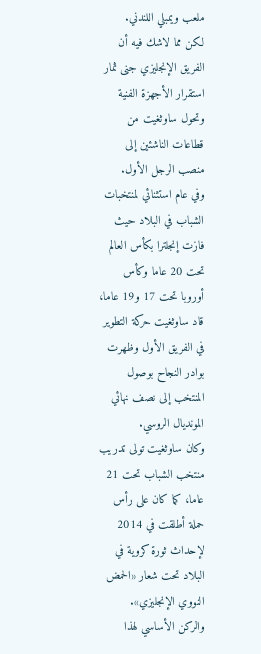ملعب ويمبلي اللندني.
لكن مما لاشك فيه أن الفريق الإنجليزي جنى ثمار استقرار الأجهزة الفنية وتحول ساوثغيت من قطاعات الناشئين إلى منصب الرجل الأول.
وفي عام استثنائي لمنتخبات الشباب في البلاد حيث فازت إنجلترا بكأس العالم تحت 20 عاما وكأس أوروبا تحت 17 و19 عاما، قاد ساوثغيت حركة التطوير في الفريق الأول وظهرت بوادر النجاح بوصول المنتخب إلى نصف نهائي المونديال الروسي.
وكان ساوثغيت تولى تدريب منتخب الشباب تحت 21 عاما، كما كان على رأس حملة أطلقت في 2014 لإحداث ثورة كروية في البلاد تحت شعار «الحمض النووي الإنجليزي».
والركن الأساسي لهذا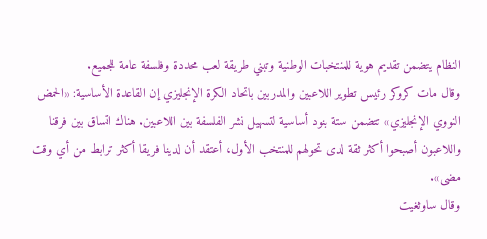النظام يتضمن تقديم هوية للمنتخبات الوطنية وتبني طريقة لعب محددة وفلسفة عامة للجميع.
وقال مات كروكر رئيس تطوير اللاعبين والمدربين باتحاد الكرة الإنجليزي إن القاعدة الأساسية: «الحمض النووي الإنجليزي» تتضمن ستة بنود أساسية لتسهيل نشر الفلسفة بين اللاعبين. هناك اتساق بين فرقنا واللاعبون أصبحوا أكثر ثقة لدى تحولهم للمنتخب الأول، أعتقد أن لدينا فريقا أكثر ترابط من أي وقت مضى».
وقال ساوثغيت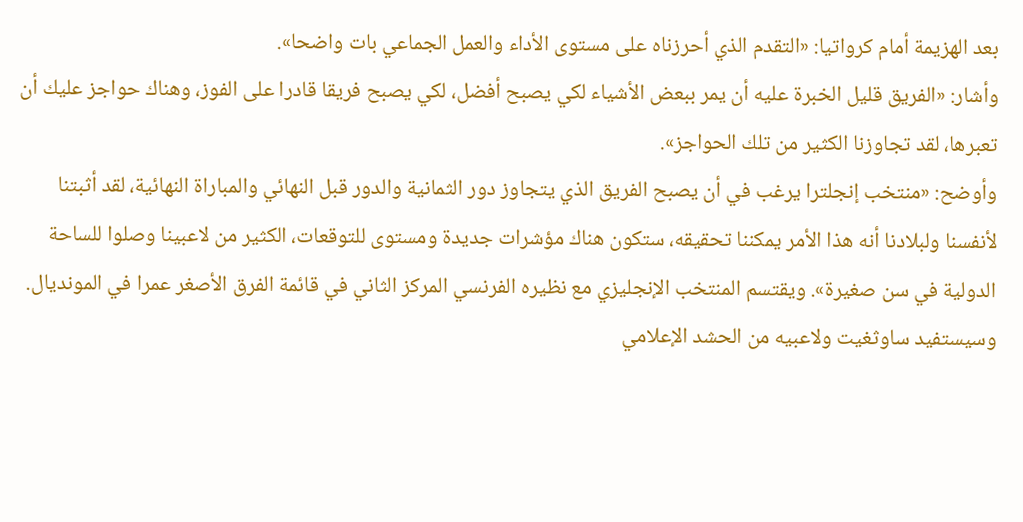بعد الهزيمة أمام كرواتيا: «التقدم الذي أحرزناه على مستوى الأداء والعمل الجماعي بات واضحا».
وأشار: «الفريق قليل الخبرة عليه أن يمر ببعض الأشياء لكي يصبح أفضل، لكي يصبح فريقا قادرا على الفوز، وهناك حواجز عليك أن تعبرها، لقد تجاوزنا الكثير من تلك الحواجز».
وأوضح: «منتخب إنجلترا يرغب في أن يصبح الفريق الذي يتجاوز دور الثمانية والدور قبل النهائي والمباراة النهائية، لقد أثبتنا لأنفسنا ولبلادنا أنه هذا الأمر يمكننا تحقيقه، ستكون هناك مؤشرات جديدة ومستوى للتوقعات، الكثير من لاعبينا وصلوا للساحة الدولية في سن صغيرة». ويقتسم المنتخب الإنجليزي مع نظيره الفرنسي المركز الثاني في قائمة الفرق الأصغر عمرا في المونديال.
وسيستفيد ساوثغيت ولاعبيه من الحشد الإعلامي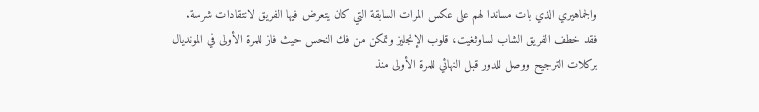والجماهيري الذي بات مساندا لهم على عكس المرات السابقة التي كان يتعرض فيها الفريق لانتقادات شرسة.
فقد خطف الفريق الشاب لساوثغيت، قلوب الإنجليز وتمكن من فك النحس حيث فاز للمرة الأولى في المونديال بركلات الترجيح ووصل للدور قبل النهائي للمرة الأولى منذ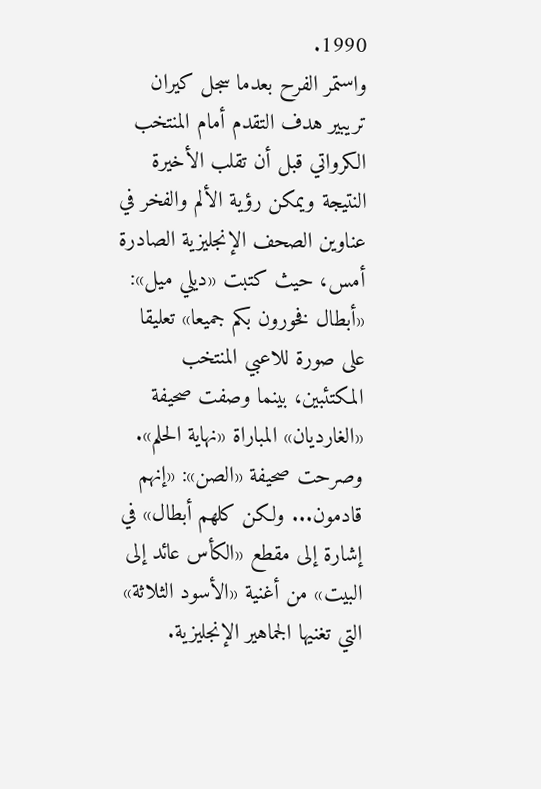1990.
واستمر الفرح بعدما سجل كيران تريبير هدف التقدم أمام المنتخب الكرواتي قبل أن تقلب الأخيرة النتيجة ويمكن رؤية الألم والفخر في عناوين الصحف الإنجليزية الصادرة أمس، حيث كتبت «ديلي ميل»: «أبطال فخورون بكم جميعا» تعليقا على صورة للاعبي المنتخب المكتئبين، بينما وصفت صحيفة «الغارديان» المباراة «نهاية الحلم».
وصرحت صحيفة «الصن»: «إنهم قادمون... ولكن كلهم أبطال» في إشارة إلى مقطع «الكأس عائد إلى البيت» من أغنية «الأسود الثلاثة» التي تغنيها الجماهير الإنجليزية.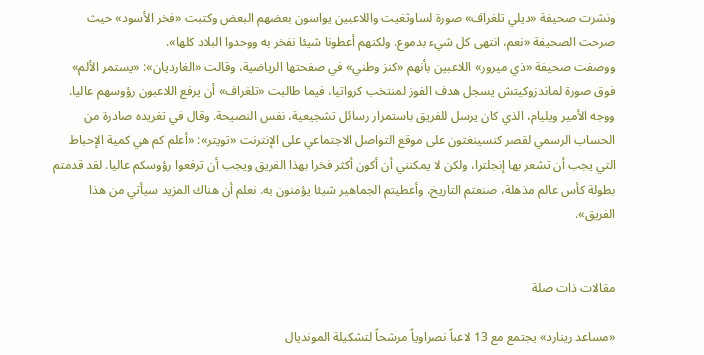ونشرت صحيفة «ديلي تلغراف» صورة لساوثغيت واللاعبين يواسون بعضهم البعض وكتبت «فخر الأسود» حيث صرحت الصحيفة «نعم، انتهى كل شيء بدموع. ولكنهم أعطونا شيئا نفخر به ووحدوا البلاد كلها».
ووصفت صحيفة «ذي ميرور» اللاعبين بأنهم «كنز وطني» في صفحتها الرياضية، وقالت «الغارديان»: «يستمر الألم» فوق صورة لماندزوكيتش يسجل هدف الفوز لمنتخب كرواتيا، فيما طالبت «تلغراف» أن يرفع اللاعبون رؤوسهم عاليا.
ووجه الأمير ويليام، الذي كان يرسل للفريق باستمرار رسائل تشجيعية، نفس النصيحة. وقال في تغريده صادرة من الحساب الرسمي لقصر كنسينغتون على موقع التواصل الاجتماعي على الإنترنت «تويتر»: «أعلم كم هي كمية الإحباط التي يجب أن تشعر بها إنجلترا، ولكن لا يمكنني أن أكون أكثر فخرا بهذا الفريق ويجب أن ترفعوا رؤوسكم عاليا. لقد قدمتم بطولة كأس عالم مذهلة، صنعتم التاريخ، وأعطيتم الجماهير شيئا يؤمنون به. نعلم أن هناك المزيد سيأتي من هذا الفريق».


مقالات ذات صلة

«مساعد رينارد» يجتمع مع 13 لاعباً نصراوياً مرشحاً لتشكيلة المونديال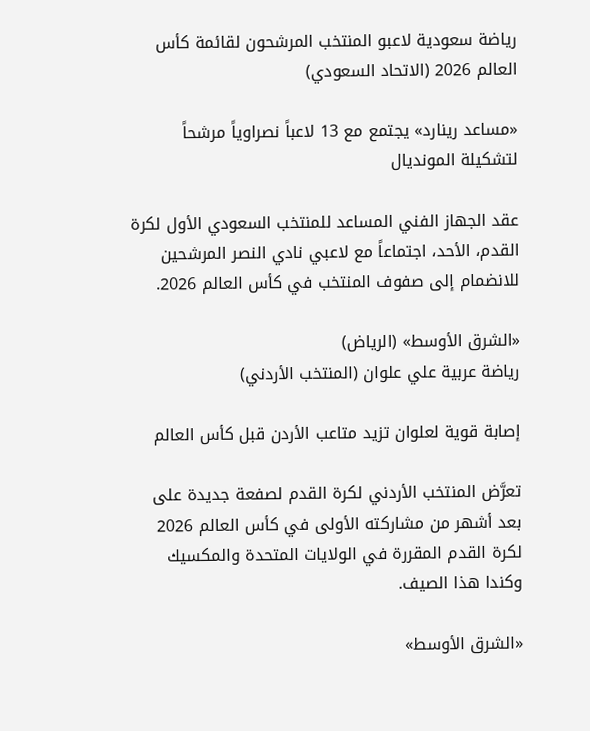رياضة سعودية لاعبو المنتخب المرشحون لقائمة كأس العالم 2026 (الاتحاد السعودي)

«مساعد رينارد» يجتمع مع 13 لاعباً نصراوياً مرشحاً لتشكيلة المونديال

عقد الجهاز الفني المساعد للمنتخب السعودي الأول لكرة القدم، الأحد، اجتماعاً مع لاعبي نادي النصر المرشحين للانضمام إلى صفوف المنتخب في كأس العالم 2026.

«الشرق الأوسط» (الرياض)
رياضة عربية علي علوان (المنتخب الأردني)

إصابة قوية لعلوان تزيد متاعب الأردن قبل كأس العالم

تعرَّض المنتخب الأردني لكرة القدم لصفعة جديدة على بعد أشهر من مشاركته الأولى في كأس العالم 2026 لكرة القدم المقررة في الولايات المتحدة والمكسيك وكندا هذا الصيف.

«الشرق الأوسط»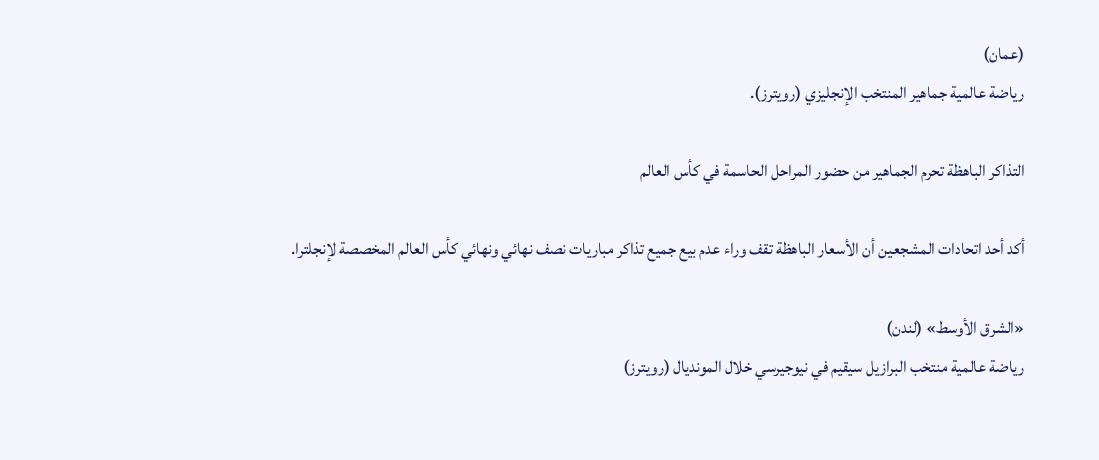(عمان)
رياضة عالمية جماهير المنتخب الإنجليزي (رويترز).

التذاكر الباهظة تحرم الجماهير من حضور المراحل الحاسمة في كأس العالم

أكد أحد اتحادات المشجعين أن الأسعار الباهظة تقف وراء عدم بيع جميع تذاكر مباريات نصف نهائي ونهائي كأس العالم المخصصة لإنجلترا.

«الشرق الأوسط» (لندن)
رياضة عالمية منتخب البرازيل سيقيم في نيوجيرسي خلال المونديال (رويترز)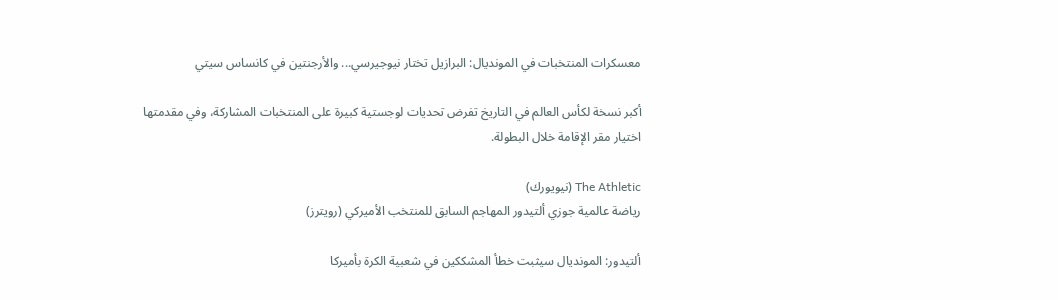معسكرات المنتخبات في المونديال: البرازيل تختار نيوجيرسي... والأرجنتين في كانساس سيتي

أكبر نسخة لكأس العالم في التاريخ تفرض تحديات لوجستية كبيرة على المنتخبات المشاركة، وفي مقدمتها اختيار مقر الإقامة خلال البطولة.

The Athletic (نيويورك)
رياضة عالمية جوزي ألتيدور المهاجم السابق للمنتخب الأميركي (رويترز)

ألتيدور: المونديال سيثبت خطأ المشككين في شعبية الكرة بأميركا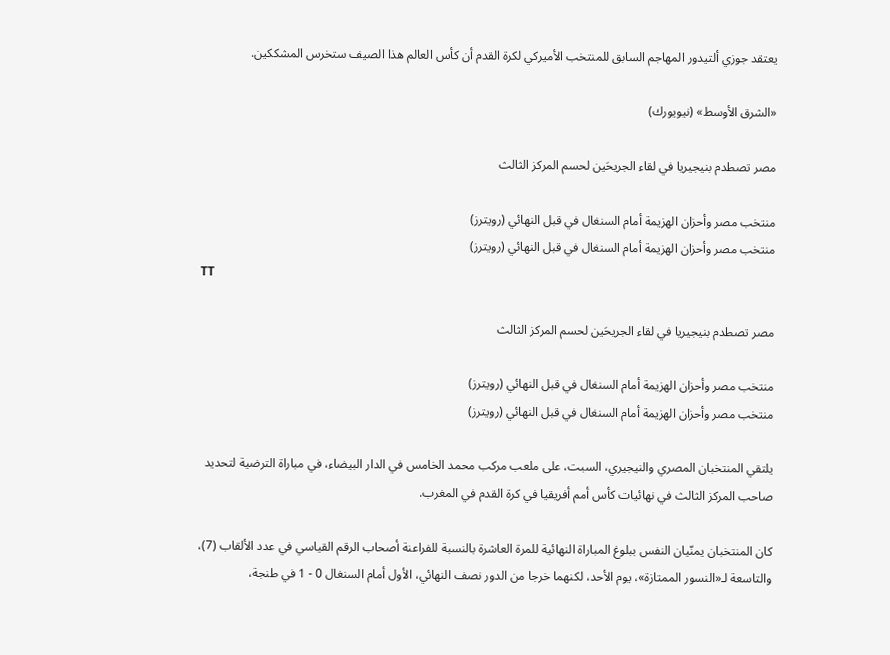يعتقد جوزي ألتيدور المهاجم السابق للمنتخب الأميركي لكرة القدم أن كأس العالم هذا الصيف ستخرس المشككين.

«الشرق الأوسط» (نيويورك)

مصر تصطدم بنيجيريا في لقاء الجريحَين لحسم المركز الثالث

منتخب مصر وأحزان الهزيمة أمام السنغال في قبل النهائي (رويترز)
منتخب مصر وأحزان الهزيمة أمام السنغال في قبل النهائي (رويترز)
TT

مصر تصطدم بنيجيريا في لقاء الجريحَين لحسم المركز الثالث

منتخب مصر وأحزان الهزيمة أمام السنغال في قبل النهائي (رويترز)
منتخب مصر وأحزان الهزيمة أمام السنغال في قبل النهائي (رويترز)

يلتقي المنتخبان المصري والنيجيري، السبت، على ملعب مركب محمد الخامس في الدار البيضاء، في مباراة الترضية لتحديد صاحب المركز الثالث في نهائيات كأس أمم أفريقيا في كرة القدم في المغرب.

كان المنتخبان يمنّيان النفس ببلوغ المباراة النهائية للمرة العاشرة بالنسبة للفراعنة أصحاب الرقم القياسي في عدد الألقاب (7)، والتاسعة لـ«النسور الممتازة»، يوم الأحد، لكنهما خرجا من الدور نصف النهائي، الأول أمام السنغال 0 - 1 في طنجة،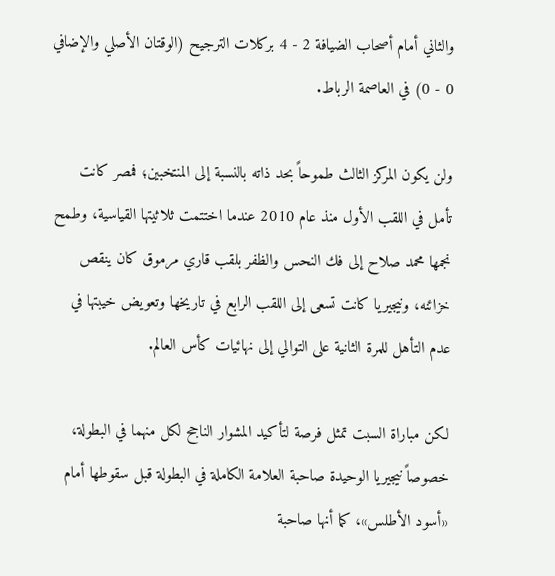والثاني أمام أصحاب الضيافة 2 - 4 بركلات الترجيح (الوقتان الأصلي والإضافي 0 - 0) في العاصمة الرباط.

ولن يكون المركز الثالث طموحاً بحد ذاته بالنسبة إلى المنتخبين؛ فمصر كانت تأمل في اللقب الأول منذ عام 2010 عندما اختتمت ثلاثيتها القياسية، وطمح نجمها محمد صلاح إلى فك النحس والظفر بلقب قاري مرموق كان ينقص خزائنه، ونيجيريا كانت تسعى إلى اللقب الرابع في تاريخها وتعويض خيبتها في عدم التأهل للمرة الثانية على التوالي إلى نهائيات كأس العالم.

لكن مباراة السبت تمثل فرصة لتأكيد المشوار الناجح لكل منهما في البطولة، خصوصاً نيجيريا الوحيدة صاحبة العلامة الكاملة في البطولة قبل سقوطها أمام «أسود الأطلس»، كما أنها صاحبة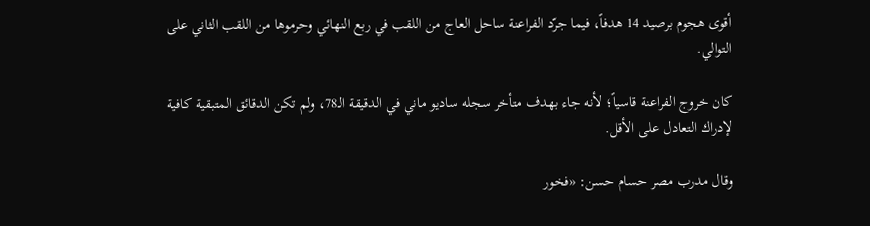أقوى هجوم برصيد 14 هدفاً، فيما جرّد الفراعنة ساحل العاج من اللقب في ربع النهائي وحرموها من اللقب الثاني على التوالي.

كان خروج الفراعنة قاسياً؛ لأنه جاء بهدف متأخر سجله ساديو ماني في الدقيقة الـ78، ولم تكن الدقائق المتبقية كافية لإدراك التعادل على الأقل.

وقال مدرب مصر حسام حسن: «فخور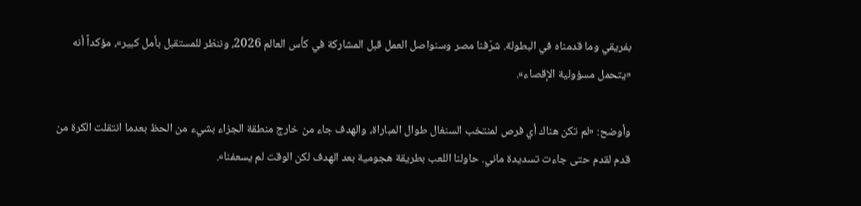بفريقي وما قدمناه في البطولة. شرّفنا مصر وسنواصل العمل قبل المشاركة في كأس العالم 2026، وننظر للمستقبل بأمل كبير»، مؤكداً أنه «يتحمل مسؤولية الإقصاء».

وأوضح: «لم تكن هناك أي فرص لمنتخب السنغال طوال المباراة، والهدف جاء من خارج منطقة الجزاء بشيء من الحظ بعدما انتقلت الكرة من قدم لقدم حتى جاءت تسديدة ماني. حاولنا اللعب بطريقة هجومية بعد الهدف لكن الوقت لم يسعفنا».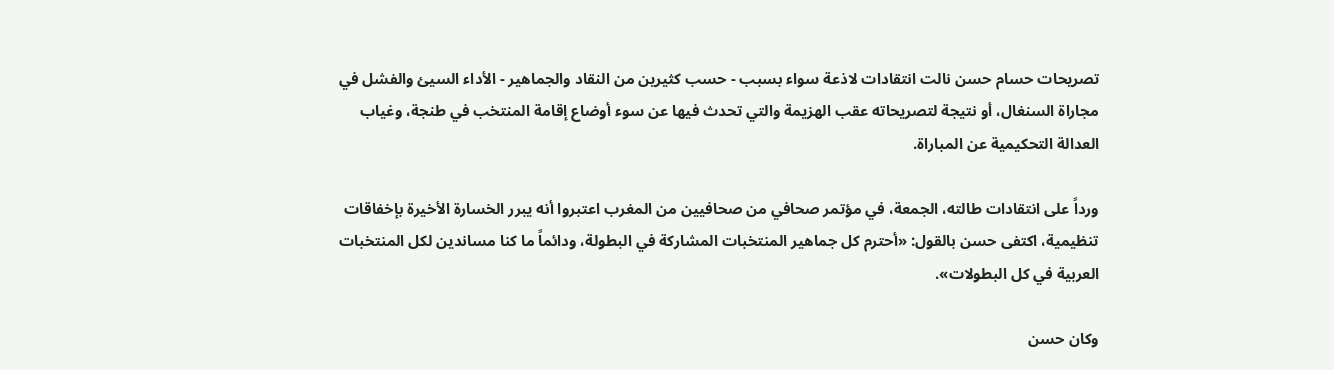تصريحات حسام حسن نالت انتقادات لاذعة سواء بسبب - حسب كثيرين من النقاد والجماهير - الأداء السيئ والفشل في مجاراة السنغال، أو نتيجة لتصريحاته عقب الهزيمة والتي تحدث فيها عن سوء أوضاع إقامة المنتخب في طنجة، وغياب العدالة التحكيمية عن المباراة.

ورداً على انتقادات طالته، الجمعة، في مؤتمر صحافي من صحافيين من المغرب اعتبروا أنه يبرر الخسارة الأخيرة بإخفاقات تنظيمية، اكتفى حسن بالقول: «أحترم كل جماهير المنتخبات المشاركة في البطولة، ودائماً ما كنا مساندين لكل المنتخبات العربية في كل البطولات».

وكان حسن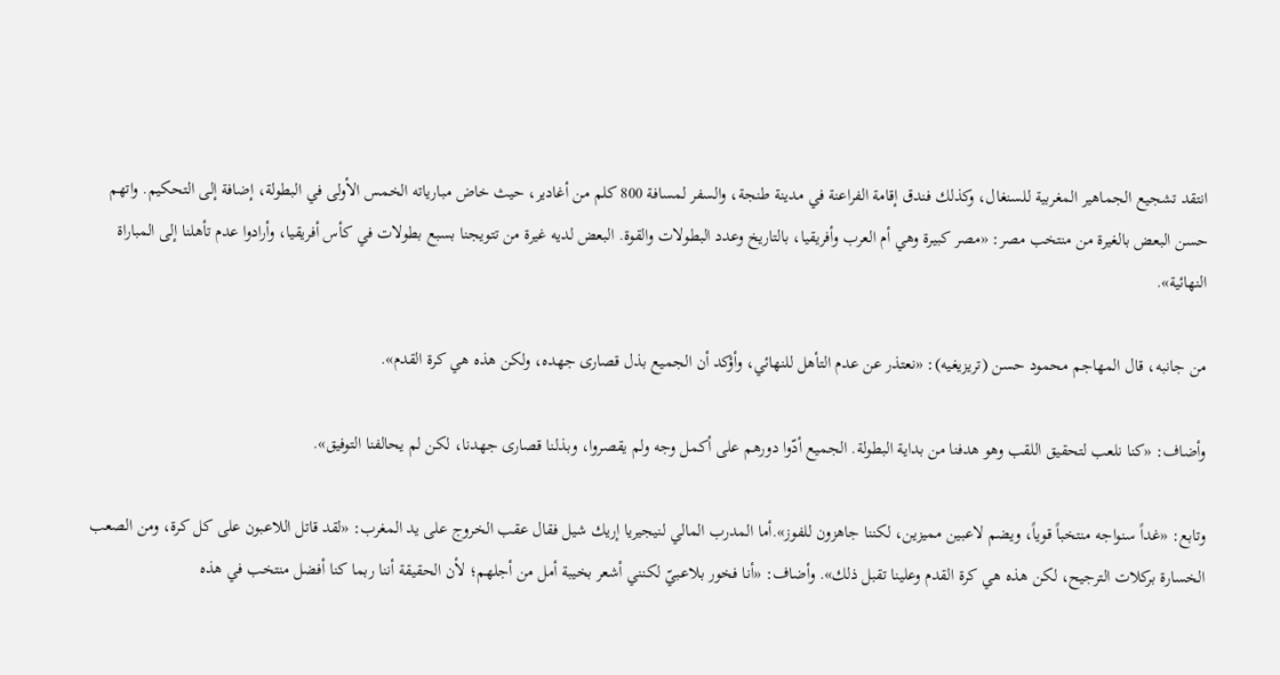انتقد تشجيع الجماهير المغربية للسنغال، وكذلك فندق إقامة الفراعنة في مدينة طنجة، والسفر لمسافة 800 كلم من أغادير، حيث خاض مبارياته الخمس الأولى في البطولة، إضافة إلى التحكيم. واتهم حسن البعض بالغيرة من منتخب مصر: «مصر كبيرة وهي أم العرب وأفريقيا، بالتاريخ وعدد البطولات والقوة. البعض لديه غيرة من تتويجنا بسبع بطولات في كأس أفريقيا، وأرادوا عدم تأهلنا إلى المباراة النهائية».

من جانبه، قال المهاجم محمود حسن (تريزيغيه): «نعتذر عن عدم التأهل للنهائي، وأؤكد أن الجميع بذل قصارى جهده، ولكن هذه هي كرة القدم».

وأضاف: «كنا نلعب لتحقيق اللقب وهو هدفنا من بداية البطولة. الجميع أدّوا دورهم على أكمل وجه ولم يقصروا، وبذلنا قصارى جهدنا، لكن لم يحالفنا التوفيق».

وتابع: «غداً سنواجه منتخباً قوياً، ويضم لاعبين مميزين، لكننا جاهزون للفوز».أما المدرب المالي لنيجيريا إريك شيل فقال عقب الخروج على يد المغرب: «لقد قاتل اللاعبون على كل كرة، ومن الصعب الخسارة بركلات الترجيح، لكن هذه هي كرة القدم وعلينا تقبل ذلك». وأضاف: «أنا فخور بلاعبيّ لكنني أشعر بخيبة أمل من أجلهم؛ لأن الحقيقة أننا ربما كنا أفضل منتخب في هذه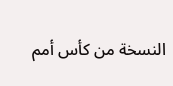النسخة من كأس أمم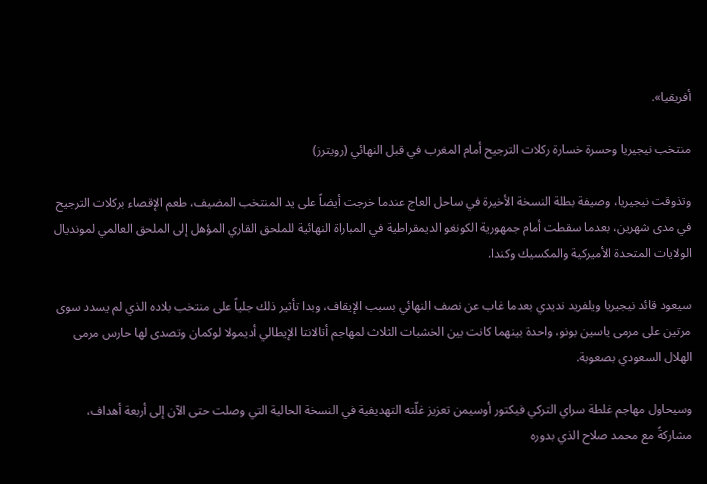أفريقيا».

منتخب نيجيريا وحسرة خسارة ركلات الترجيح أمام المغرب في قبل النهائي (رويترز)

وتذوقت نيجيريا، وصيفة بطلة النسخة الأخيرة في ساحل العاج عندما خرجت أيضاً على يد المنتخب المضيف، طعم الإقصاء بركلات الترجيح في مدى شهرين، بعدما سقطت أمام جمهورية الكونغو الديمقراطية في المباراة النهائية للملحق القاري المؤهل إلى الملحق العالمي لمونديال الولايات المتحدة الأميركية والمكسيك وكندا.

سيعود قائد نيجيريا ويلفريد نديدي بعدما غاب عن نصف النهائي بسبب الإيقاف، وبدا تأثير ذلك جلياً على منتخب بلاده الذي لم يسدد سوى مرتين على مرمى ياسين بونو، واحدة بينهما كانت بين الخشبات الثلاث لمهاجم أتالانتا الإيطالي أديمولا لوكمان وتصدى لها حارس مرمى الهلال السعودي بصعوبة.

وسيحاول مهاجم غلطة سراي التركي فيكتور أوسيمن تعزيز غلّته التهديفية في النسخة الحالية التي وصلت حتى الآن إلى أربعة أهداف، مشاركةً مع محمد صلاح الذي بدوره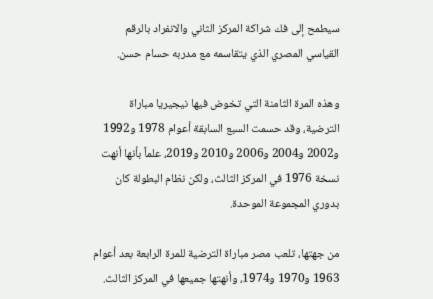سيطمح إلى فك شراكة المركز الثاني والانفراد بالرقم القياسي المصري الذي يتقاسمه مع مدربه حسام حسن.

وهذه المرة الثامنة التي تخوض فيها نيجيريا مباراة الترضية، وقد حسمت السبع السابقة أعوام 1978 و1992 و2002 و2004 و2006 و2010 و2019، علماً بأنها أنهت نسخة 1976 في المركز الثالث، ولكن نظام البطولة كان بدوري المجموعة الموحدة.

من جهتها، تلعب مصر مباراة الترضية للمرة الرابعة بعد أعوام 1963 و1970 و1974، وأنهتها جميعها في المركز الثالث.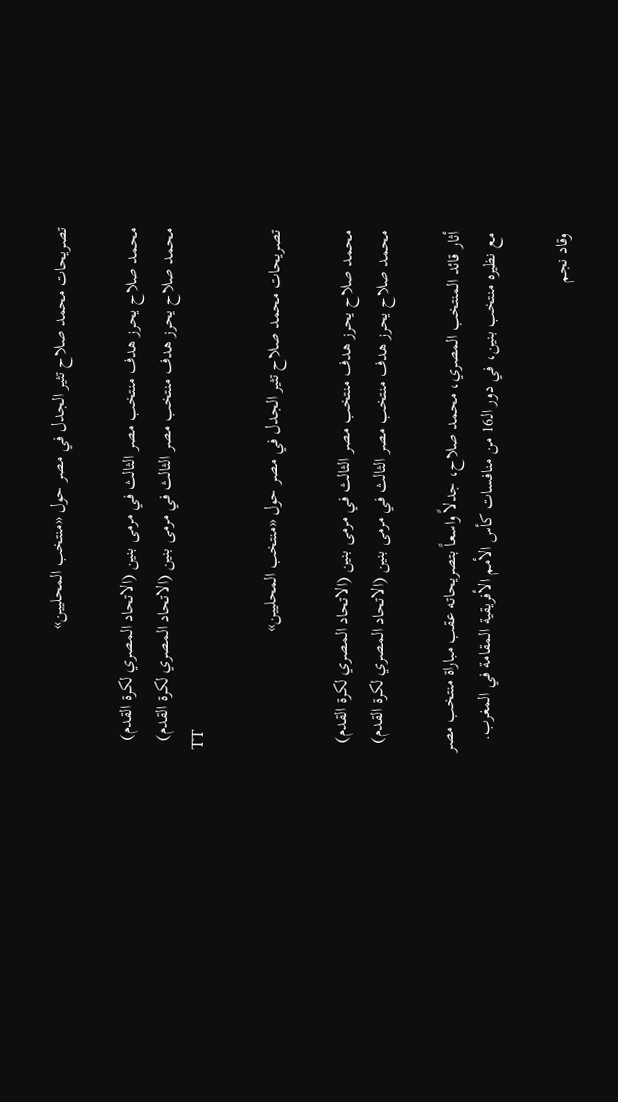تصريحات محمد صلاح تثير الجدل في مصر حول «منتخب المحليين»

محمد صلاح يحرز هدف منتخب مصر الثالث في مرمى بنين (الاتحاد المصري لكرة القدم)
محمد صلاح يحرز هدف منتخب مصر الثالث في مرمى بنين (الاتحاد المصري لكرة القدم)
TT

تصريحات محمد صلاح تثير الجدل في مصر حول «منتخب المحليين»

محمد صلاح يحرز هدف منتخب مصر الثالث في مرمى بنين (الاتحاد المصري لكرة القدم)
محمد صلاح يحرز هدف منتخب مصر الثالث في مرمى بنين (الاتحاد المصري لكرة القدم)

أثار قائد المنتخب المصري، محمد صلاح، جدلاً واسعاً بتصريحاته عقب مباراة منتخب مصر مع نظيره منتخب بنين، في دور الـ16 من منافسات كأس الأمم الأفريقية المقامة في المغرب.

وقاد نجم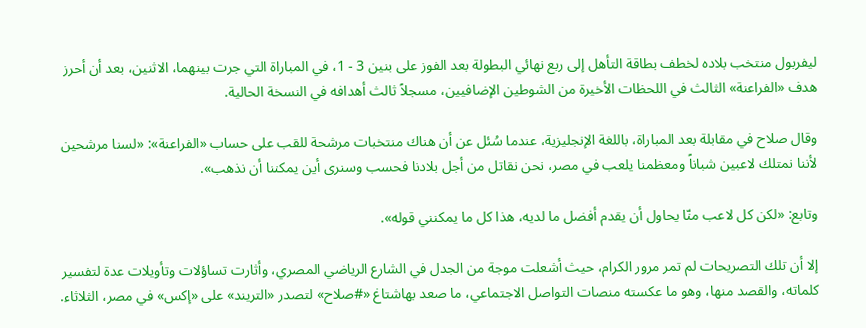ليفربول منتخب بلاده لخطف بطاقة التأهل إلى ربع نهائي البطولة بعد الفوز على بنين 3 - 1، في المباراة التي جرت بينهما، الاثنين، بعد أن أحرز هدف «الفراعنة» الثالث في اللحظات الأخيرة من الشوطين الإضافيين، مسجلاً ثالث أهدافه في النسخة الحالية.

وقال صلاح في مقابلة بعد المباراة، باللغة الإنجليزية، عندما سُئل عن أن هناك منتخبات مرشحة للقب على حساب «الفراعنة»: «لسنا مرشحين لأننا نمتلك لاعبين شباناً ومعظمنا يلعب في مصر، نحن نقاتل من أجل بلادنا فحسب وسنرى أين يمكننا أن نذهب».

وتابع: «لكن كل لاعب منّا يحاول أن يقدم أفضل ما لديه، هذا كل ما يمكنني قوله».

إلا أن تلك التصريحات لم تمر مرور الكرام، حيث أشعلت موجة من الجدل في الشارع الرياضي المصري، وأثارت تساؤلات وتأويلات عدة لتفسير كلماته، والقصد منها، وهو ما عكسته منصات التواصل الاجتماعي، ما صعد بهاشتاغ «#صلاح» لتصدر «التريند» على «إكس» في مصر، الثلاثاء.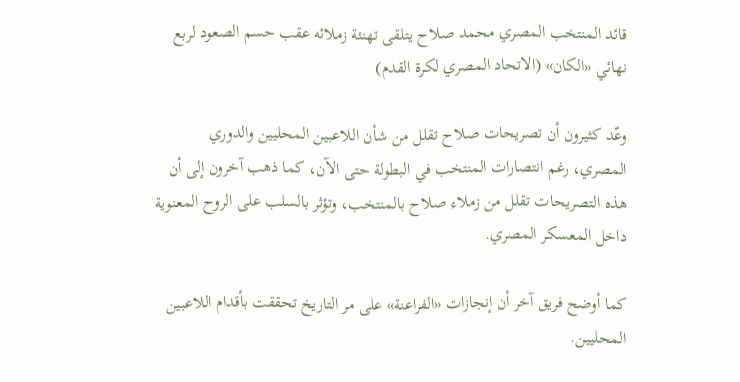قائد المنتخب المصري محمد صلاح يتلقى تهنئة زملائه عقب حسم الصعود لربع نهائي «الكان» (الاتحاد المصري لكرة القدم)

وعّد كثيرون أن تصريحات صلاح تقلل من شأن اللاعبين المحليين والدوري المصري، رغم انتصارات المنتخب في البطولة حتى الآن، كما ذهب آخرون إلى أن هذه التصريحات تقلل من زملاء صلاح بالمنتخب، وتؤثر بالسلب على الروح المعنوية داخل المعسكر المصري.

كما أوضح فريق آخر أن إنجازات «الفراعنة» على مر التاريخ تحققت بأقدام اللاعبين المحليين.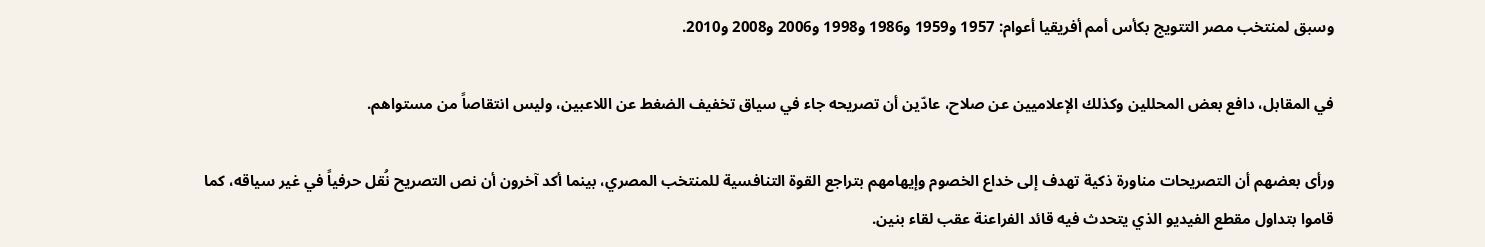وسبق لمنتخب مصر التتويج بكأس أمم أفريقيا أعوام: 1957 و1959 و1986 و1998 و2006 و2008 و2010.

في المقابل، دافع بعض المحللين وكذلك الإعلاميين عن صلاح، عادّين أن تصريحه جاء في سياق تخفيف الضغط عن اللاعبين، وليس انتقاصاً من مستواهم.

ورأى بعضهم أن التصريحات مناورة ذكية تهدف إلى خداع الخصوم وإيهامهم بتراجع القوة التنافسية للمنتخب المصري، بينما أكد آخرون أن نص التصريح نُقل حرفياً في غير سياقه، كما قاموا بتداول مقطع الفيديو الذي يتحدث فيه قائد الفراعنة عقب لقاء بنين.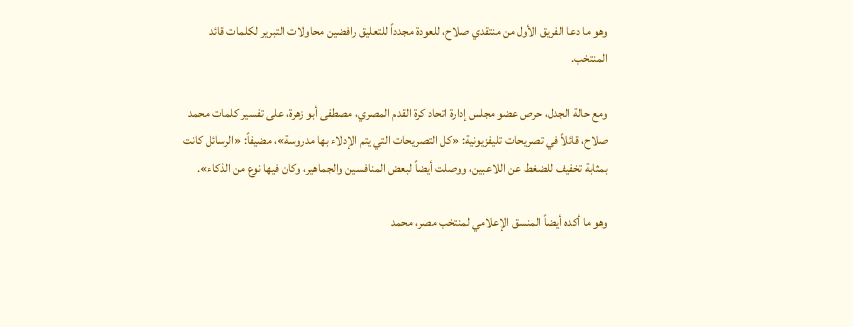وهو ما دعا الفريق الأول من منتقدي صلاح، للعودة مجدداً للتعليق رافضين محاولات التبرير لكلمات قائد المنتخب.

ومع حالة الجدل، حرص عضو مجلس إدارة اتحاد كرة القدم المصري، مصطفى أبو زهرة، على تفسير كلمات محمد صلاح، قائلاً في تصريحات تليفزيونية: «كل التصريحات التي يتم الإدلاء بها مدروسة»، مضيفاً: «الرسائل كانت بمثابة تخفيف للضغط عن اللاعبين، ووصلت أيضاً لبعض المنافسين والجماهير، وكان فيها نوع من الذكاء».

وهو ما أكده أيضاً المنسق الإعلامي لمنتخب مصر، محمد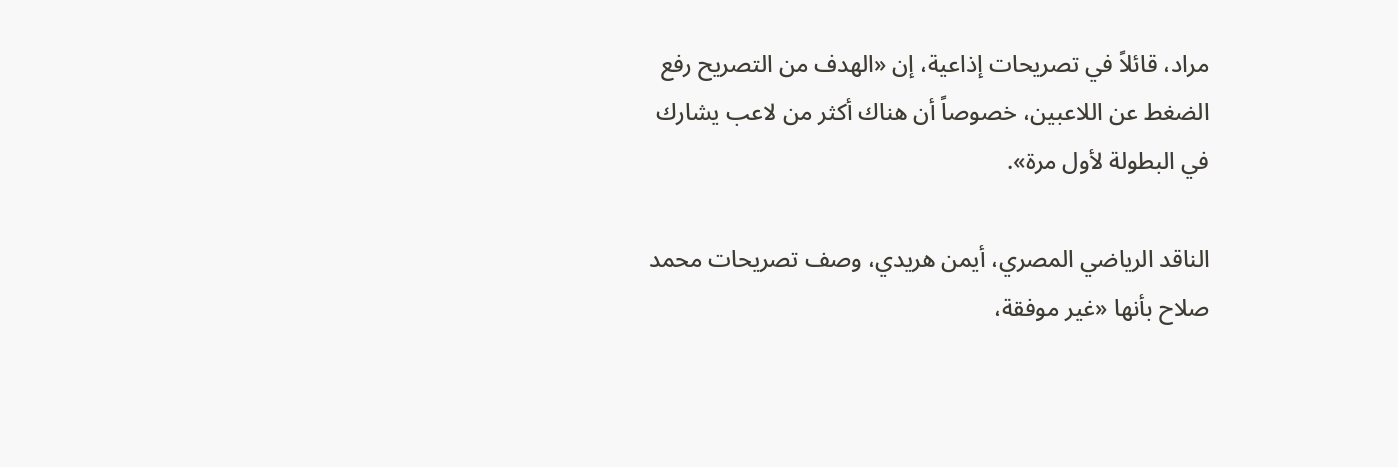مراد، قائلاً في تصريحات إذاعية، إن «الهدف من التصريح رفع الضغط عن اللاعبين، خصوصاً أن هناك أكثر من لاعب يشارك في البطولة لأول مرة».

الناقد الرياضي المصري، أيمن هريدي، وصف تصريحات محمد صلاح بأنها «غير موفقة،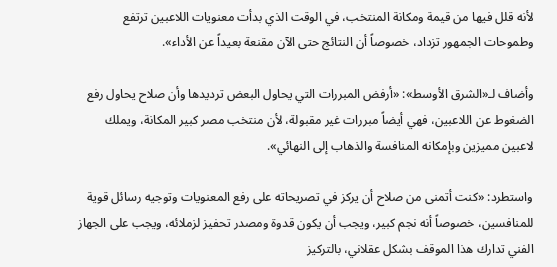لأنه قلل فيها من قيمة ومكانة المنتخب، في الوقت الذي بدأت معنويات اللاعبين ترتفع وطموحات الجمهور تزداد، خصوصاً أن النتائج حتى الآن مقنعة بعيداً عن الأداء».

وأضاف لـ«الشرق الأوسط»: «أرفض المبررات التي يحاول البعض ترديدها وأن صلاح يحاول رفع الضغوط عن اللاعبين، فهي أيضاً مبررات غير مقبولة، لأن منتخب مصر كبير المكانة، ويملك لاعبين مميزين وبإمكانه المنافسة والذهاب إلى النهائي».

واستطرد: «كنت أتمنى من صلاح أن يركز في تصريحاته على رفع المعنويات وتوجيه رسائل قوية للمنافسين، خصوصاً أنه نجم كبير، ويجب أن يكون قدوة ومصدر تحفيز لزملائه، ويجب على الجهاز الفني تدارك هذا الموقف بشكل عقلاني، بالتركيز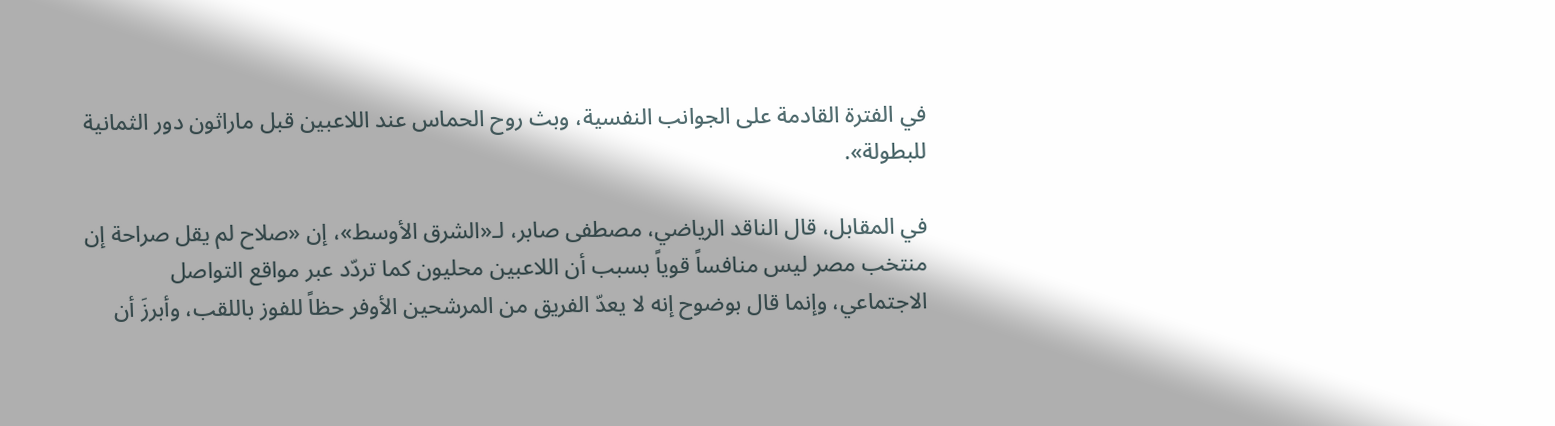في الفترة القادمة على الجوانب النفسية، وبث روح الحماس عند اللاعبين قبل ماراثون دور الثمانية للبطولة».

في المقابل، قال الناقد الرياضي، مصطفى صابر، لـ«الشرق الأوسط»، إن «صلاح لم يقل صراحة إن منتخب مصر ليس منافساً قوياً بسبب أن اللاعبين محليون كما تردّد عبر مواقع التواصل الاجتماعي، وإنما قال بوضوح إنه لا يعدّ الفريق من المرشحين الأوفر حظاً للفوز باللقب، وأبرزَ أن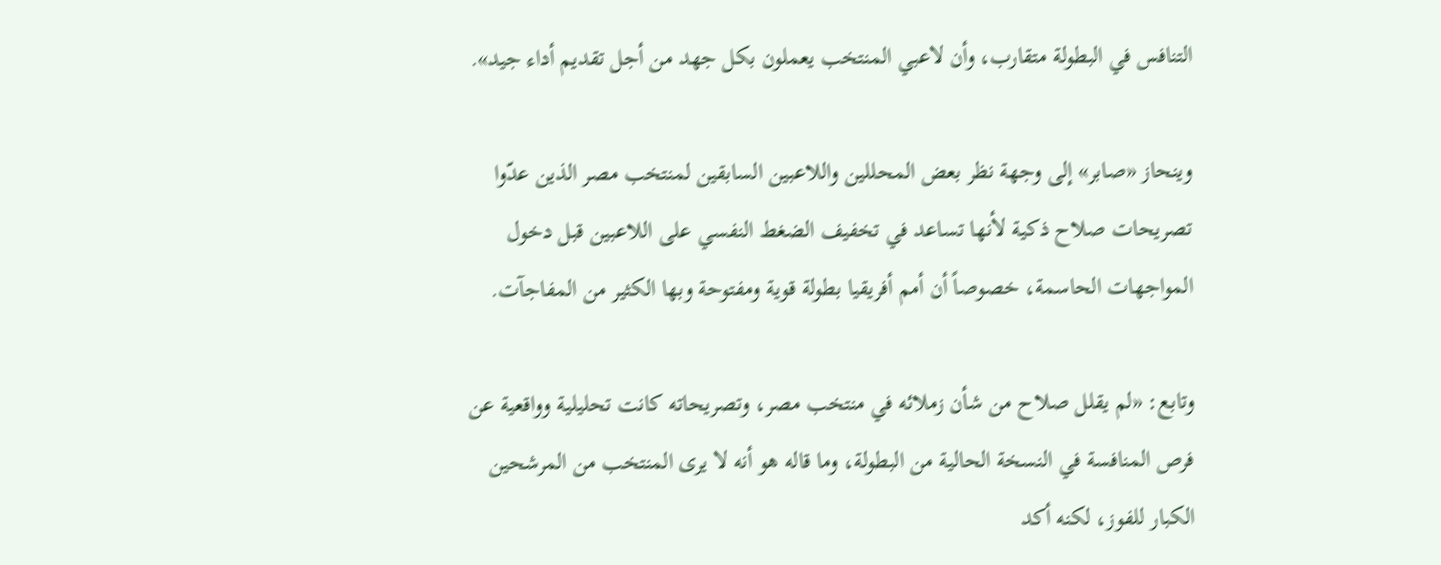التنافس في البطولة متقارب، وأن لاعبي المنتخب يعملون بكل جهد من أجل تقديم أداء جيد».

وينحاز «صابر» إلى وجهة نظر بعض المحللين واللاعبين السابقين لمنتخب مصر الذين عدّوا تصريحات صلاح ذكية لأنها تساعد في تخفيف الضغط النفسي على اللاعبين قبل دخول المواجهات الحاسمة، خصوصاً أن أمم أفريقيا بطولة قوية ومفتوحة وبها الكثير من المفاجآت.

وتابع: «لم يقلل صلاح من شأن زملائه في منتخب مصر، وتصريحاته كانت تحليلية وواقعية عن فرص المنافسة في النسخة الحالية من البطولة، وما قاله هو أنه لا يرى المنتخب من المرشحين الكبار للفوز، لكنه أكد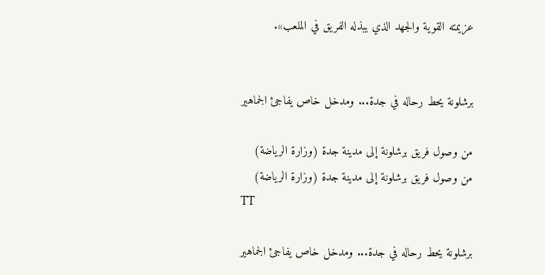عزيمته القوية والجهد الذي يبذله الفريق في الملعب».


برشلونة يحط رحاله في جدة... ومدخل خاص يفاجئ الجماهير

من وصول فريق برشلونة إلى مدينة جدة (وزارة الرياضة)
من وصول فريق برشلونة إلى مدينة جدة (وزارة الرياضة)
TT

برشلونة يحط رحاله في جدة... ومدخل خاص يفاجئ الجماهير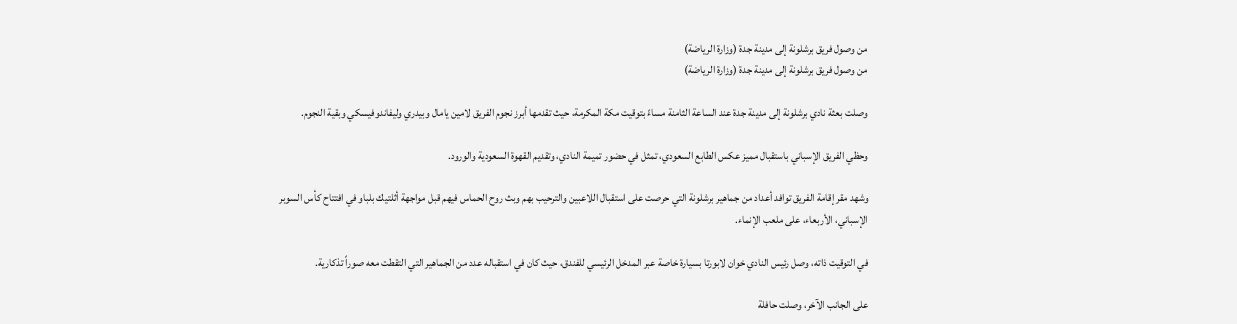من وصول فريق برشلونة إلى مدينة جدة (وزارة الرياضة)
من وصول فريق برشلونة إلى مدينة جدة (وزارة الرياضة)

وصلت بعثة نادي برشلونة إلى مدينة جدة عند الساعة الثامنة مساءً بتوقيت مكة المكرمة، حيث تقدمها أبرز نجوم الفريق لامين يامال وبيدري وليفاندوفيسكي وبقية النجوم.

وحظي الفريق الإسباني باستقبال مميز عكس الطابع السعودي، تمثل في حضور تميمة النادي، وتقديم القهوة السعودية والورود.

وشهد مقر إقامة الفريق توافد أعداد من جماهير برشلونة التي حرصت على استقبال اللاعبين والترحيب بهم وبث روح الحماس فيهم قبل مواجهة أثلتيك بلباو في افتتاح كأس السوبر الإسباني، الأربعاء، على ملعب الإنماء.

في التوقيت ذاته، وصل رئيس النادي خوان لابورتا بسيارة خاصة عبر المدخل الرئيسي للفندق، حيث كان في استقباله عدد من الجماهير التي التقطت معه صوراً تذكارية.

على الجانب الآخر، وصلت حافلة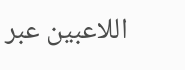اللاعبين عبر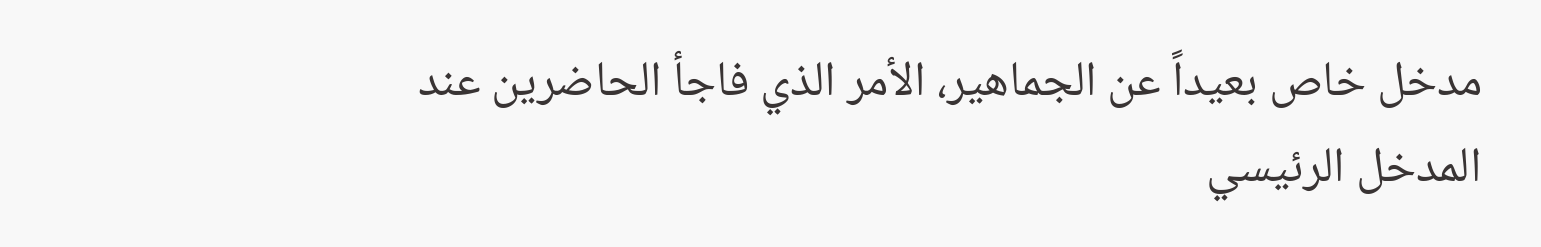مدخل خاص بعيداً عن الجماهير، الأمر الذي فاجأ الحاضرين عند المدخل الرئيسي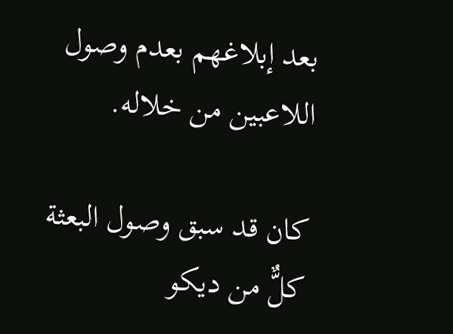بعد إبلاغهم بعدم وصول اللاعبين من خلاله.

كان قد سبق وصول البعثة كلٌّ من ديكو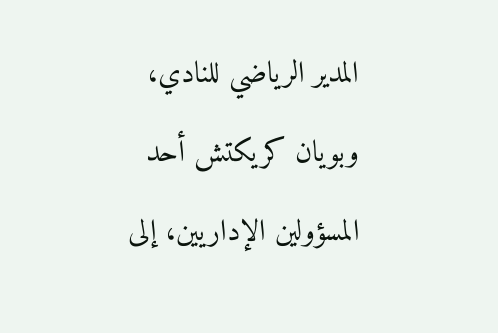المدير الرياضي للنادي، وبويان كريكتش أحد المسؤولين الإداريين، إلى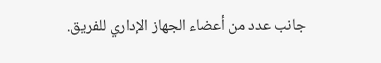جانب عدد من أعضاء الجهاز الإداري للفريق.